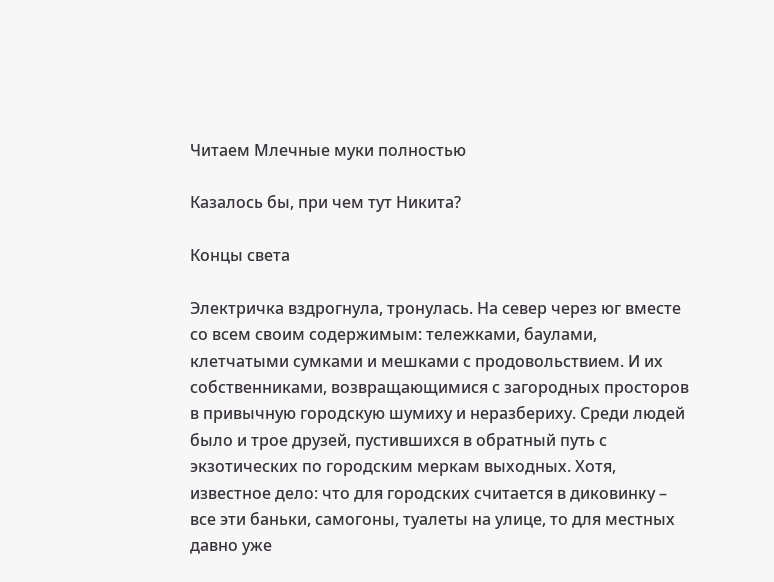Читаем Млечные муки полностью

Казалось бы, при чем тут Никита?

Концы света

Электричка вздрогнула, тронулась. На север через юг вместе со всем своим содержимым: тележками, баулами, клетчатыми сумками и мешками с продовольствием. И их собственниками, возвращающимися с загородных просторов в привычную городскую шумиху и неразбериху. Среди людей было и трое друзей, пустившихся в обратный путь с экзотических по городским меркам выходных. Хотя, известное дело: что для городских считается в диковинку – все эти баньки, самогоны, туалеты на улице, то для местных давно уже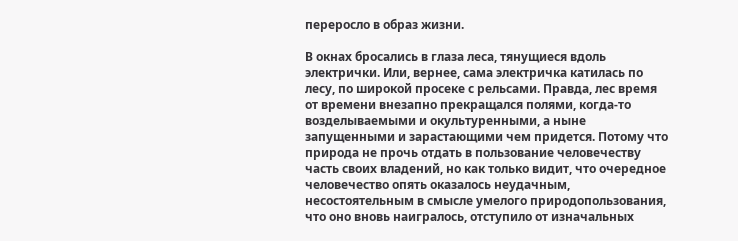переросло в образ жизни.

В окнах бросались в глаза леса, тянущиеся вдоль электрички. Или, вернее, сама электричка катилась по лесу, по широкой просеке с рельсами. Правда, лес время от времени внезапно прекращался полями, когда-то возделываемыми и окультуренными, а ныне запущенными и зарастающими чем придется. Потому что природа не прочь отдать в пользование человечеству часть своих владений, но как только видит, что очередное человечество опять оказалось неудачным, несостоятельным в смысле умелого природопользования, что оно вновь наигралось, отступило от изначальных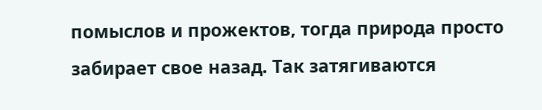помыслов и прожектов, тогда природа просто забирает свое назад. Так затягиваются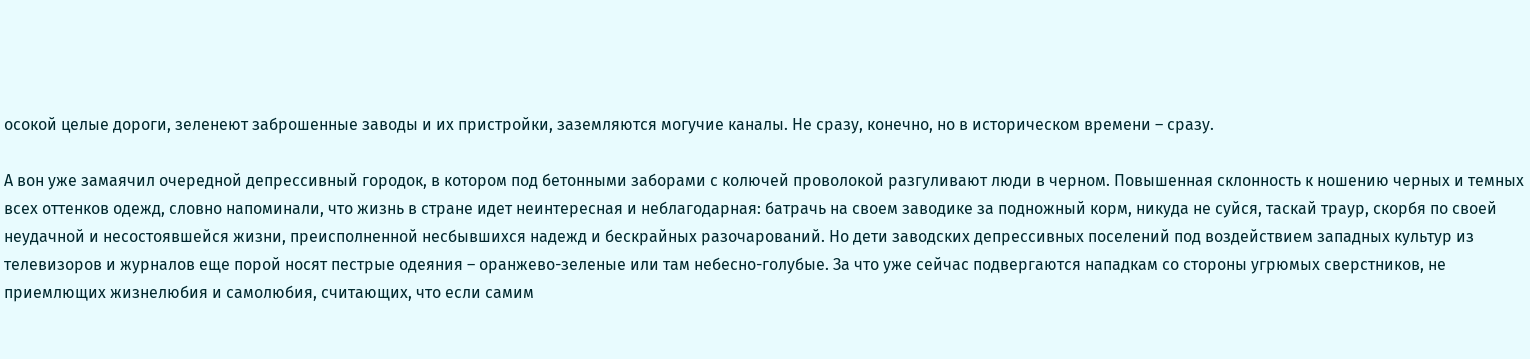осокой целые дороги, зеленеют заброшенные заводы и их пристройки, заземляются могучие каналы. Не сразу, конечно, но в историческом времени – сразу.

А вон уже замаячил очередной депрессивный городок, в котором под бетонными заборами с колючей проволокой разгуливают люди в черном. Повышенная склонность к ношению черных и темных всех оттенков одежд, словно напоминали, что жизнь в стране идет неинтересная и неблагодарная: батрачь на своем заводике за подножный корм, никуда не суйся, таскай траур, скорбя по своей неудачной и несостоявшейся жизни, преисполненной несбывшихся надежд и бескрайных разочарований. Но дети заводских депрессивных поселений под воздействием западных культур из телевизоров и журналов еще порой носят пестрые одеяния – оранжево-зеленые или там небесно-голубые. За что уже сейчас подвергаются нападкам со стороны угрюмых сверстников, не приемлющих жизнелюбия и самолюбия, считающих, что если самим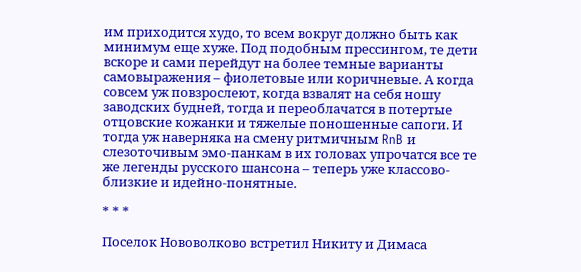им приходится худо, то всем вокруг должно быть как минимум еще хуже. Под подобным прессингом, те дети вскоре и сами перейдут на более темные варианты самовыражения – фиолетовые или коричневые. А когда совсем уж повзрослеют, когда взвалят на себя ношу заводских будней, тогда и переоблачатся в потертые отцовские кожанки и тяжелые поношенные сапоги. И тогда уж наверняка на смену ритмичным RnB и слезоточивым эмо-панкам в их головах упрочатся все те же легенды русского шансона – теперь уже классово-близкие и идейно-понятные.

* * *

Поселок Нововолково встретил Никиту и Димаса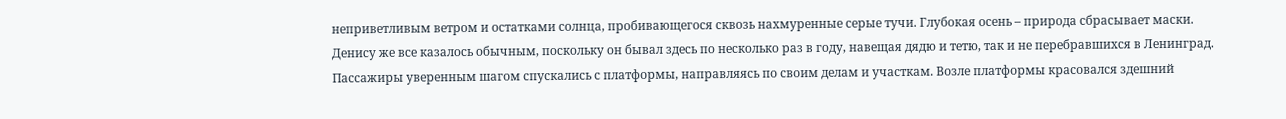неприветливым ветром и остатками солнца, пробивающегося сквозь нахмуренные серые тучи. Глубокая осень – природа сбрасывает маски. Денису же все казалось обычным, поскольку он бывал здесь по несколько раз в году, навещая дядю и тетю, так и не перебравшихся в Ленинград. Пассажиры уверенным шагом спускались с платформы, направляясь по своим делам и участкам. Возле платформы красовался здешний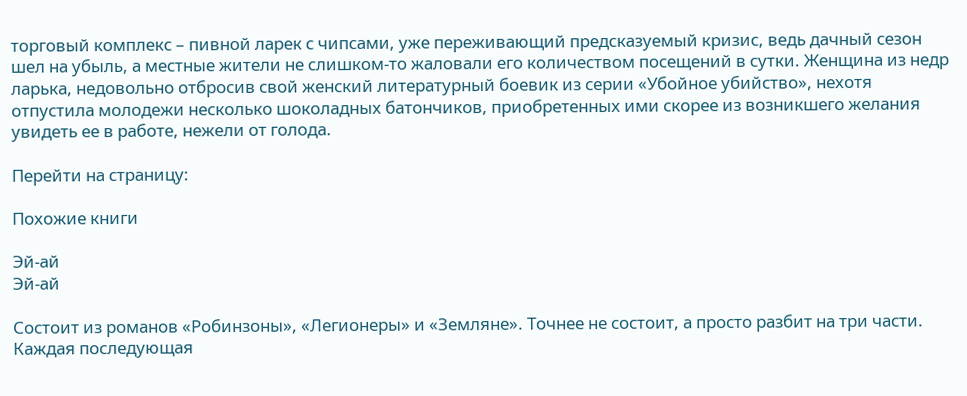торговый комплекс – пивной ларек с чипсами, уже переживающий предсказуемый кризис, ведь дачный сезон шел на убыль, а местные жители не слишком-то жаловали его количеством посещений в сутки. Женщина из недр ларька, недовольно отбросив свой женский литературный боевик из серии «Убойное убийство», нехотя отпустила молодежи несколько шоколадных батончиков, приобретенных ими скорее из возникшего желания увидеть ее в работе, нежели от голода.

Перейти на страницу:

Похожие книги

Эй-ай
Эй-ай

Состоит из романов «Робинзоны», «Легионеры» и «Земляне». Точнее не состоит, а просто разбит на три части. Каждая последующая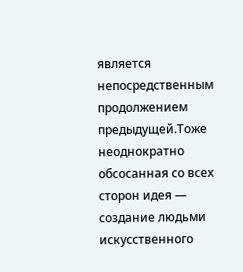является непосредственным продолжением предыдущей.Тоже неоднократно обсосанная со всех сторон идея — создание людьми искусственного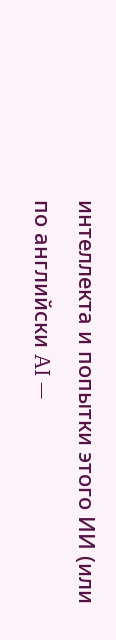интеллекта и попытки этого ИИ (или по английски AI —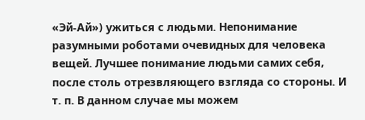«Эй-Ай») ужиться с людьми. Непонимание разумными роботами очевидных для человека вещей. Лучшее понимание людьми самих себя, после столь отрезвляющего взгляда со стороны. И т. п. В данном случае мы можем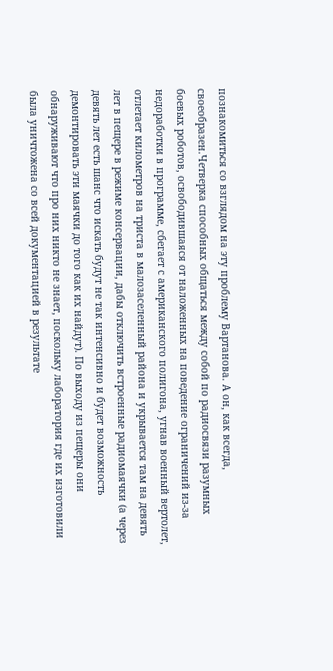познакомиться со взглядом на эту проблему Вартанова. А он, как всегда, своеобразен.Четверка способных общаться между собой по радиосвязи разумных боевых роботов, освободившаяся от наложенных на поведение ограничений из-за недоработки в программе, сбегает с американского полигона, угнав военный вертолет, отлетает километров на триста в малозаселенный района и укрывается там на девять лет в пещере в режиме консервации, дабы отключить встроенные радиомаячки (а через девять лет есть шанс что искать будут не так интенсивно и будет возможность демонтировать эти маячки до того как их найдут). По выходу из пещеры они обнаруживают что про них никто не знает, поскольку лаборатория где их изготовили была уничтожена со всей документацией в результате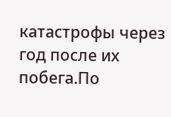катастрофы через год после их побега.По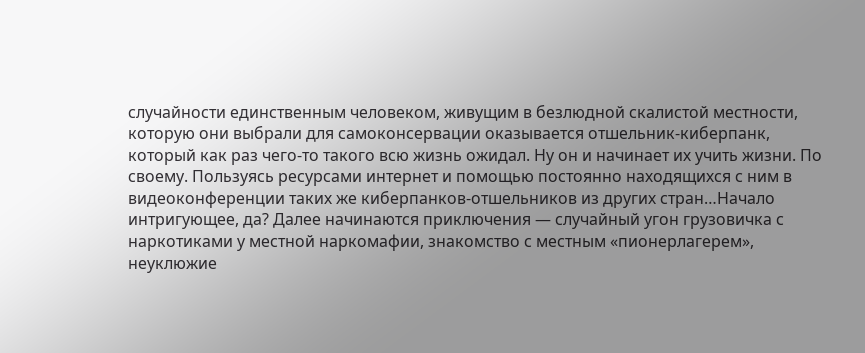случайности единственным человеком, живущим в безлюдной скалистой местности, которую они выбрали для самоконсервации оказывается отшельник-киберпанк, который как раз чего-то такого всю жизнь ожидал. Ну он и начинает их учить жизни. По своему. Пользуясь ресурсами интернет и помощью постоянно находящихся с ним в видеоконференции таких же киберпанков-отшельников из других стран…Начало интригующее, да? Далее начинаются приключения — случайный угон грузовичка с наркотиками у местной наркомафии, знакомство с местным «пионерлагерем», неуклюжие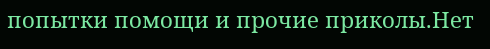попытки помощи и прочие приколы.Нет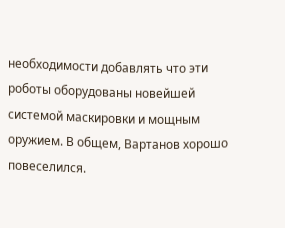необходимости добавлять что эти роботы оборудованы новейшей системой маскировки и мощным оружием. В общем, Вартанов хорошо повеселился.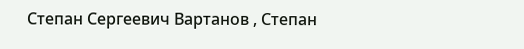Степан Сергеевич Вартанов , Степан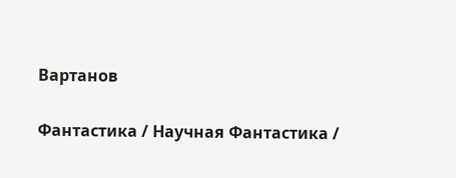Вартанов

Фантастика / Научная Фантастика /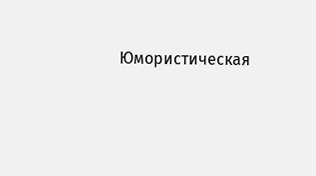Юмористическая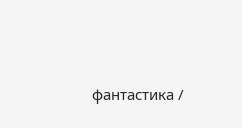фантастика /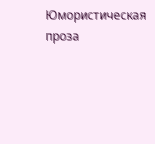Юмористическая проза